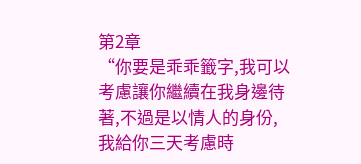第2章
“你要是乖乖籤字,我可以考慮讓你繼續在我身邊待著,不過是以情人的身份,我給你三天考慮時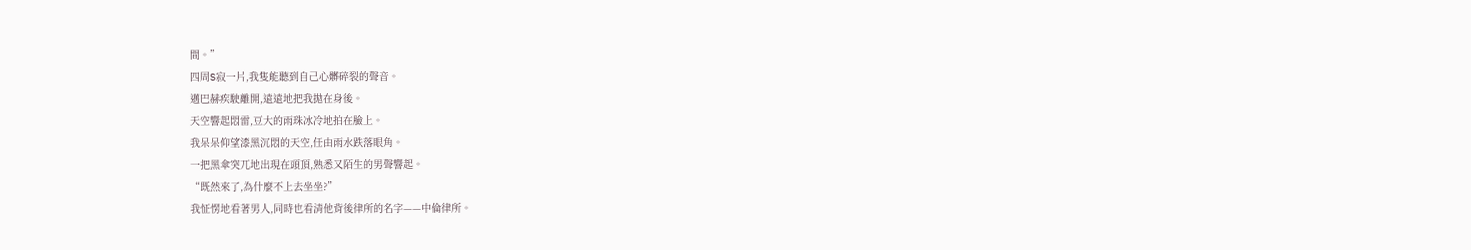間。”
四周S寂一片,我隻能聽到自己心髒碎裂的聲音。
邁巴赫疾駛離開,遠遠地把我拋在身後。
天空響起悶雷,豆大的雨珠冰冷地拍在臉上。
我呆呆仰望漆黑沉悶的天空,任由雨水跌落眼角。
一把黑傘突兀地出現在頭頂,熟悉又陌生的男聲響起。
“既然來了,為什麼不上去坐坐?”
我怔愣地看著男人,同時也看清他背後律所的名字——中倫律所。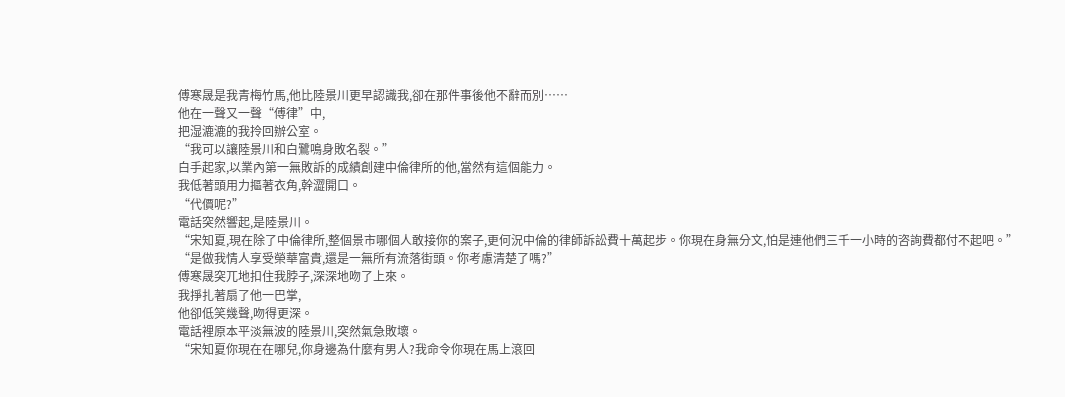傅寒晟是我青梅竹馬,他比陸景川更早認識我,卻在那件事後他不辭而別……
他在一聲又一聲“傅律”中,
把湿漉漉的我拎回辦公室。
“我可以讓陸景川和白鷺鳴身敗名裂。”
白手起家,以業內第一無敗訴的成績創建中倫律所的他,當然有這個能力。
我低著頭用力摳著衣角,幹澀開口。
“代價呢?”
電話突然響起,是陸景川。
“宋知夏,現在除了中倫律所,整個景市哪個人敢接你的案子,更何況中倫的律師訴訟費十萬起步。你現在身無分文,怕是連他們三千一小時的咨詢費都付不起吧。”
“是做我情人享受榮華富貴,還是一無所有流落街頭。你考慮清楚了嗎?”
傅寒晟突兀地扣住我脖子,深深地吻了上來。
我掙扎著扇了他一巴掌,
他卻低笑幾聲,吻得更深。
電話裡原本平淡無波的陸景川,突然氣急敗壞。
“宋知夏你現在在哪兒,你身邊為什麼有男人?我命令你現在馬上滾回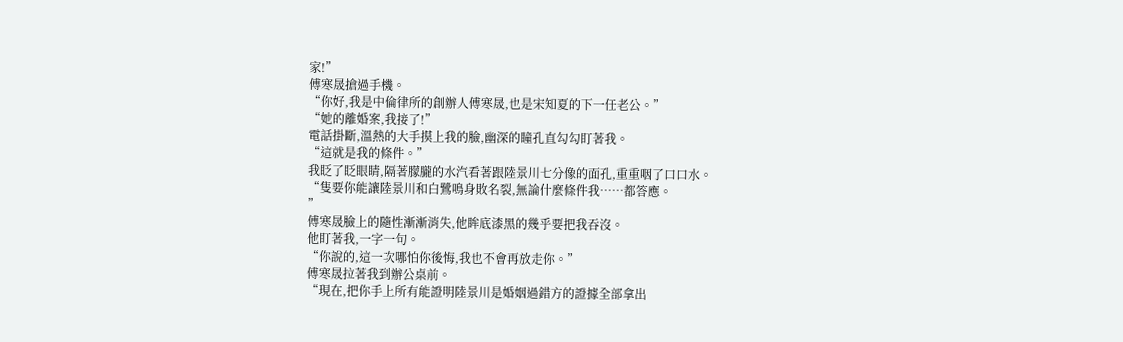家!”
傅寒晟搶過手機。
“你好,我是中倫律所的創辦人傅寒晟,也是宋知夏的下一任老公。”
“她的離婚案,我接了!”
電話掛斷,溫熱的大手摸上我的臉,幽深的瞳孔直勾勾盯著我。
“這就是我的條件。”
我眨了眨眼睛,隔著朦朧的水汽看著跟陸景川七分像的面孔,重重咽了口口水。
“隻要你能讓陸景川和白鷺鳴身敗名裂,無論什麼條件我……都答應。
”
傅寒晟臉上的隨性漸漸消失,他眸底漆黑的幾乎要把我吞沒。
他盯著我,一字一句。
“你說的,這一次哪怕你後悔,我也不會再放走你。”
傅寒晟拉著我到辦公桌前。
“現在,把你手上所有能證明陸景川是婚姻過錯方的證據全部拿出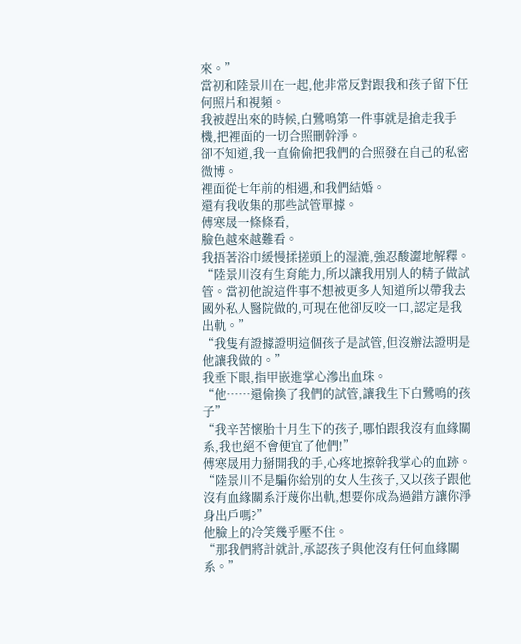來。”
當初和陸景川在一起,他非常反對跟我和孩子留下任何照片和視頻。
我被趕出來的時候,白鷺鳴第一件事就是搶走我手機,把裡面的一切合照刪幹淨。
卻不知道,我一直偷偷把我們的合照發在自己的私密微博。
裡面從七年前的相遇,和我們結婚。
還有我收集的那些試管單據。
傅寒晟一條條看,
臉色越來越難看。
我捂著浴巾緩慢揉搓頭上的湿漉,強忍酸澀地解釋。
“陸景川沒有生育能力,所以讓我用別人的精子做試管。當初他說這件事不想被更多人知道所以帶我去國外私人醫院做的,可現在他卻反咬一口,認定是我出軌。”
“我隻有證據證明這個孩子是試管,但沒辦法證明是他讓我做的。”
我垂下眼,指甲嵌進掌心滲出血珠。
“他……還偷換了我們的試管,讓我生下白鷺鳴的孩子”
“我辛苦懷胎十月生下的孩子,哪怕跟我沒有血緣關系,我也絕不會便宜了他們!”
傅寒晟用力掰開我的手,心疼地擦幹我掌心的血跡。
“陸景川不是騙你給別的女人生孩子,又以孩子跟他沒有血緣關系汙蔑你出軌,想要你成為過錯方讓你淨身出戶嗎?”
他臉上的冷笑幾乎壓不住。
“那我們將計就計,承認孩子與他沒有任何血緣關系。”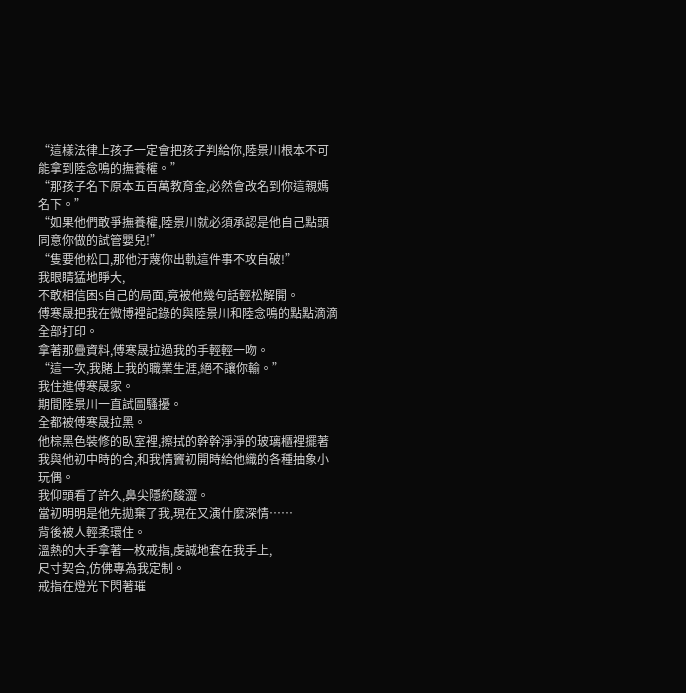“這樣法律上孩子一定會把孩子判給你,陸景川根本不可能拿到陸念鳴的撫養權。”
“那孩子名下原本五百萬教育金,必然會改名到你這親媽名下。”
“如果他們敢爭撫養權,陸景川就必須承認是他自己點頭同意你做的試管嬰兒!”
“隻要他松口,那他汙蔑你出軌這件事不攻自破!”
我眼睛猛地睜大,
不敢相信困S自己的局面,竟被他幾句話輕松解開。
傅寒晟把我在微博裡記錄的與陸景川和陸念鳴的點點滴滴全部打印。
拿著那疊資料,傅寒晟拉過我的手輕輕一吻。
“這一次,我賭上我的職業生涯,絕不讓你輸。”
我住進傅寒晟家。
期間陸景川一直試圖騷擾。
全都被傅寒晟拉黑。
他棕黑色裝修的臥室裡,擦拭的幹幹淨淨的玻璃櫃裡擺著我與他初中時的合,和我情竇初開時給他織的各種抽象小玩偶。
我仰頭看了許久,鼻尖隱約酸澀。
當初明明是他先拋棄了我,現在又演什麼深情……
背後被人輕柔環住。
溫熱的大手拿著一枚戒指,虔誠地套在我手上,
尺寸契合,仿佛專為我定制。
戒指在燈光下閃著璀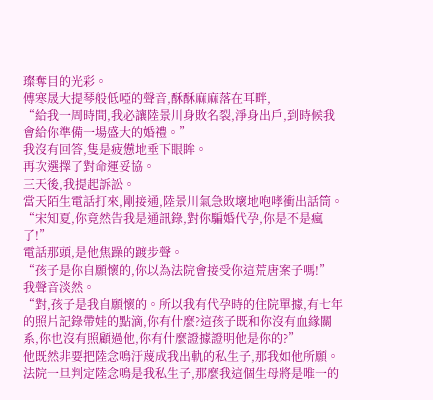璨奪目的光彩。
傅寒晟大提琴般低啞的聲音,酥酥麻麻落在耳畔,
“給我一周時間,我必讓陸景川身敗名裂,淨身出戶,到時候我會給你準備一場盛大的婚禮。”
我沒有回答,隻是疲憊地垂下眼眸。
再次選擇了對命運妥協。
三天後,我提起訴訟。
當天陌生電話打來,剛接通,陸景川氣急敗壞地咆哮衝出話筒。
“宋知夏,你竟然告我是通訊錄,對你騙婚代孕,你是不是瘋了!”
電話那頭,是他焦躁的踱步聲。
“孩子是你自願懷的,你以為法院會接受你這荒唐案子嗎!”
我聲音淡然。
“對,孩子是我自願懷的。所以我有代孕時的住院單據,有七年的照片記錄帶娃的點滴,你有什麼?這孩子既和你沒有血緣關系,你也沒有照顧過他,你有什麼證據證明他是你的?”
他既然非要把陸念鳴汙蔑成我出軌的私生子,那我如他所願。
法院一旦判定陸念鳴是我私生子,那麼我這個生母將是唯一的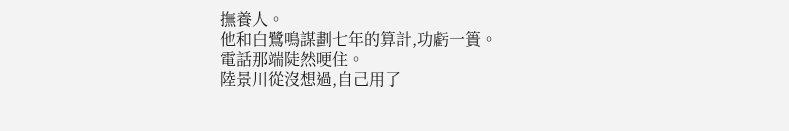撫養人。
他和白鷺鳴謀劃七年的算計,功虧一簣。
電話那端陡然哽住。
陸景川從沒想過,自己用了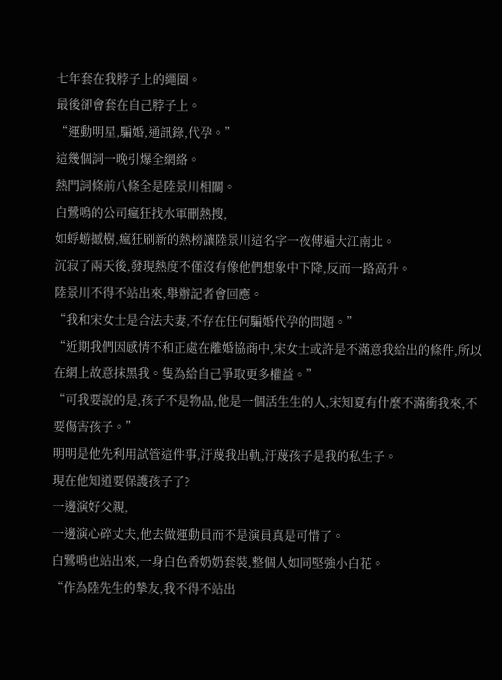七年套在我脖子上的繩圈。
最後卻會套在自己脖子上。
“運動明星,騙婚,通訊錄,代孕。”
這幾個詞一晚引爆全網絡。
熱門詞條前八條全是陸景川相關。
白鷺鳴的公司瘋狂找水軍刪熱搜,
如蜉蝣撼樹,瘋狂刷新的熱榜讓陸景川這名字一夜傳遍大江南北。
沉寂了兩天後,發現熱度不僅沒有像他們想象中下降,反而一路高升。
陸景川不得不站出來,舉辦記者會回應。
“我和宋女士是合法夫妻,不存在任何騙婚代孕的問題。”
“近期我們因感情不和正處在離婚協商中,宋女士或許是不滿意我給出的條件,所以在網上故意抹黑我。隻為給自己爭取更多權益。”
“可我要說的是,孩子不是物品,他是一個活生生的人,宋知夏有什麼不滿衝我來,不要傷害孩子。”
明明是他先利用試管這件事,汙蔑我出軌,汙蔑孩子是我的私生子。
現在他知道要保護孩子了?
一邊演好父親,
一邊演心碎丈夫,他去做運動員而不是演員真是可惜了。
白鷺鳴也站出來,一身白色香奶奶套裝,整個人如同堅強小白花。
“作為陸先生的摯友,我不得不站出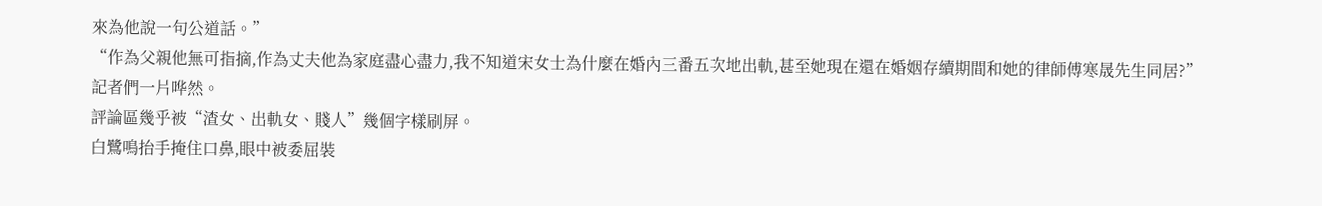來為他說一句公道話。”
“作為父親他無可指摘,作為丈夫他為家庭盡心盡力,我不知道宋女士為什麼在婚內三番五次地出軌,甚至她現在還在婚姻存續期間和她的律師傅寒晟先生同居?”
記者們一片哗然。
評論區幾乎被“渣女、出軌女、賤人”幾個字樣刷屏。
白鷺鳴抬手掩住口鼻,眼中被委屈裝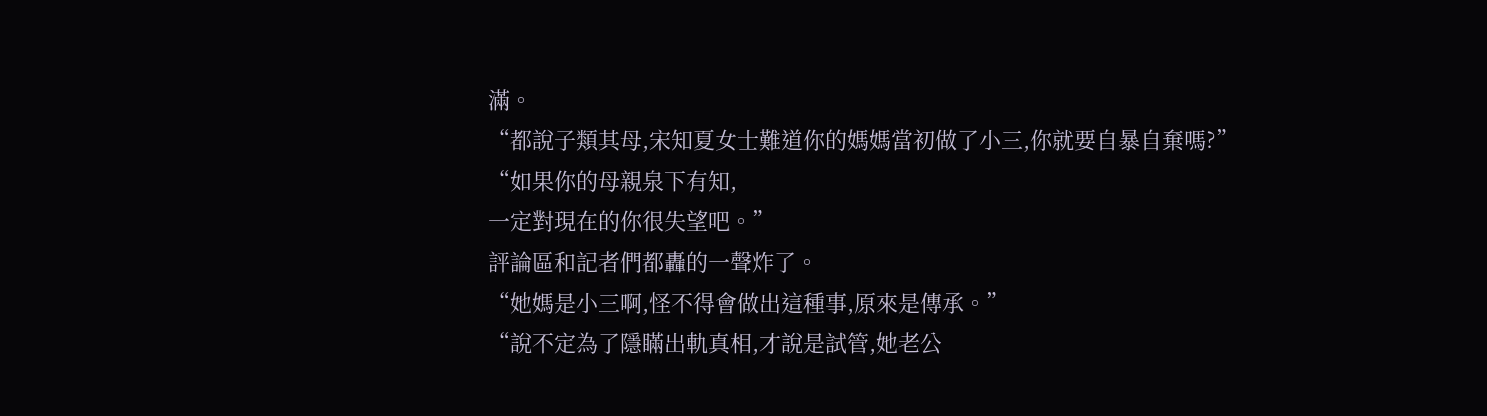滿。
“都說子類其母,宋知夏女士難道你的媽媽當初做了小三,你就要自暴自棄嗎?”
“如果你的母親泉下有知,
一定對現在的你很失望吧。”
評論區和記者們都轟的一聲炸了。
“她媽是小三啊,怪不得會做出這種事,原來是傳承。”
“說不定為了隱瞞出軌真相,才說是試管,她老公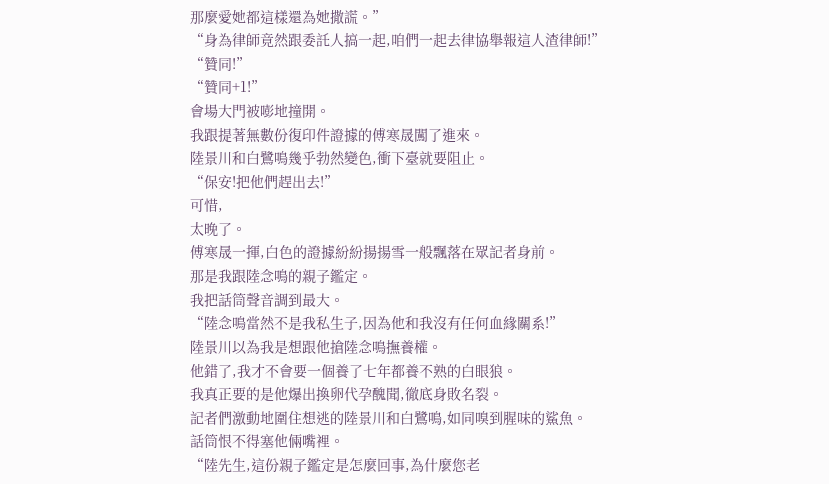那麼愛她都這樣還為她撒謊。”
“身為律師竟然跟委託人搞一起,咱們一起去律協舉報這人渣律師!”
“贊同!”
“贊同+1!”
會場大門被嘭地撞開。
我跟提著無數份復印件證據的傅寒晟闖了進來。
陸景川和白鷺鳴幾乎勃然變色,衝下臺就要阻止。
“保安!把他們趕出去!”
可惜,
太晚了。
傅寒晟一揮,白色的證據紛紛揚揚雪一般飄落在眾記者身前。
那是我跟陸念鳴的親子鑑定。
我把話筒聲音調到最大。
“陸念鳴當然不是我私生子,因為他和我沒有任何血緣關系!”
陸景川以為我是想跟他搶陸念鳴撫養權。
他錯了,我才不會要一個養了七年都養不熟的白眼狼。
我真正要的是他爆出換卵代孕醜聞,徹底身敗名裂。
記者們激動地圍住想逃的陸景川和白鷺鳴,如同嗅到腥味的鯊魚。
話筒恨不得塞他倆嘴裡。
“陸先生,這份親子鑑定是怎麼回事,為什麼您老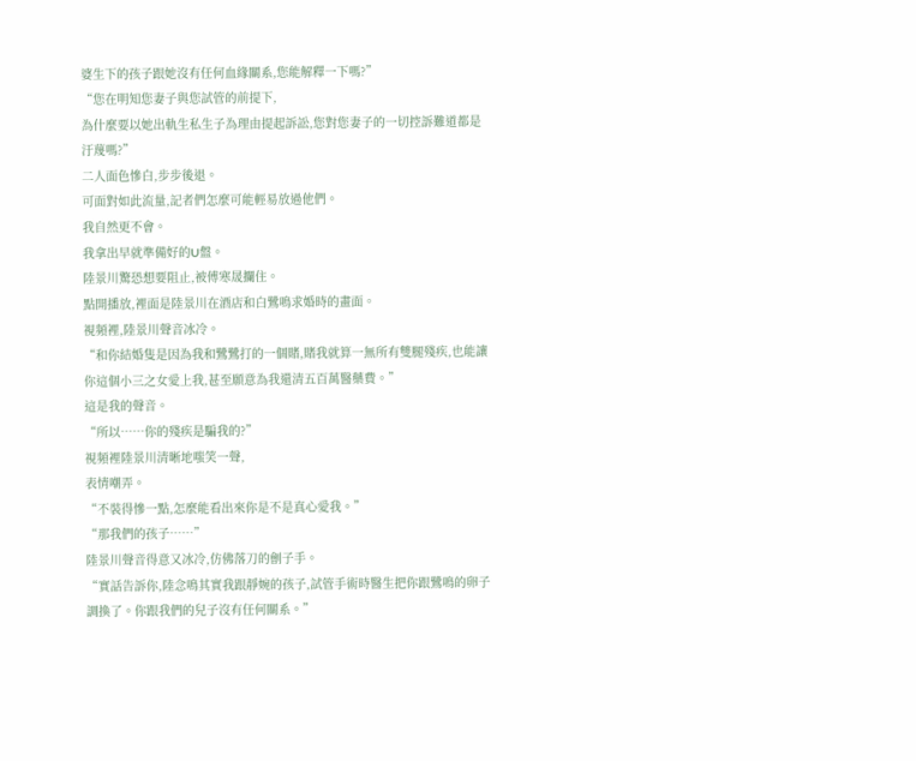婆生下的孩子跟她沒有任何血緣關系,您能解釋一下嗎?”
“您在明知您妻子與您試管的前提下,
為什麼要以她出軌生私生子為理由提起訴訟,您對您妻子的一切控訴難道都是汙蔑嗎?”
二人面色慘白,步步後退。
可面對如此流量,記者們怎麼可能輕易放過他們。
我自然更不會。
我拿出早就準備好的U盤。
陸景川驚恐想要阻止,被傅寒晟攔住。
點開播放,裡面是陸景川在酒店和白鷺鳴求婚時的畫面。
視頻裡,陸景川聲音冰冷。
“和你結婚隻是因為我和鷺鷺打的一個賭,賭我就算一無所有雙腿殘疾,也能讓你這個小三之女愛上我,甚至願意為我還清五百萬醫藥費。”
這是我的聲音。
“所以……你的殘疾是騙我的?”
視頻裡陸景川清晰地嗤笑一聲,
表情嘲弄。
“不裝得慘一點,怎麼能看出來你是不是真心愛我。”
“那我們的孩子……”
陸景川聲音得意又冰冷,仿佛落刀的劊子手。
“實話告訴你,陸念鳴其實我跟靜婉的孩子,試管手術時醫生把你跟鷺鳴的卵子調換了。你跟我們的兒子沒有任何關系。”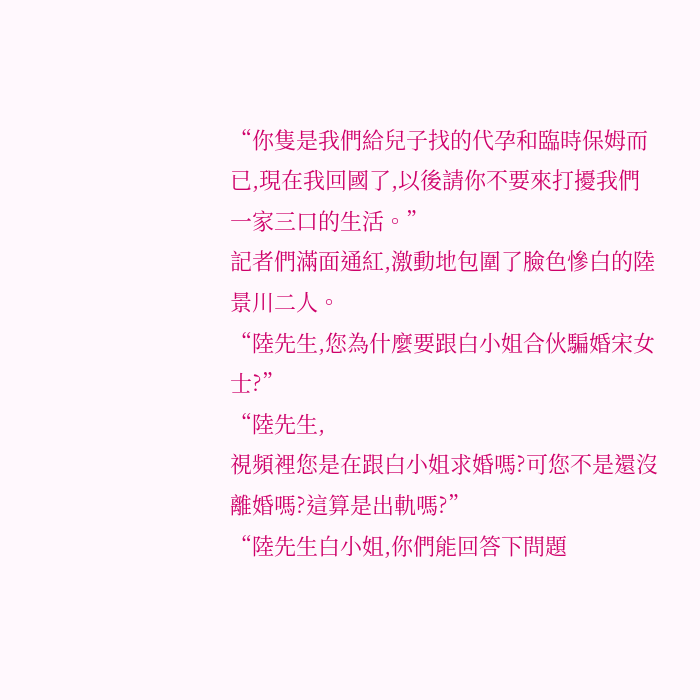“你隻是我們給兒子找的代孕和臨時保姆而已,現在我回國了,以後請你不要來打擾我們一家三口的生活。”
記者們滿面通紅,激動地包圍了臉色慘白的陸景川二人。
“陸先生,您為什麼要跟白小姐合伙騙婚宋女士?”
“陸先生,
視頻裡您是在跟白小姐求婚嗎?可您不是還沒離婚嗎?這算是出軌嗎?”
“陸先生白小姐,你們能回答下問題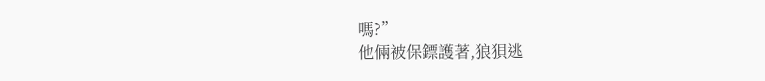嗎?”
他倆被保鏢護著,狼狽逃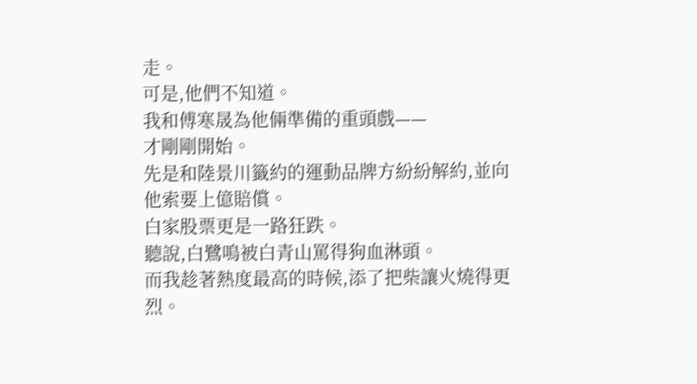走。
可是,他們不知道。
我和傅寒晟為他倆準備的重頭戲——
才剛剛開始。
先是和陸景川籤約的運動品牌方紛紛解約,並向他索要上億賠償。
白家股票更是一路狂跌。
聽說,白鷺鳴被白青山罵得狗血淋頭。
而我趁著熱度最高的時候,添了把柴讓火燒得更烈。